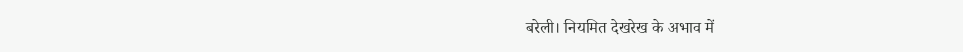बरेली। नियमित देखरेख के अभाव में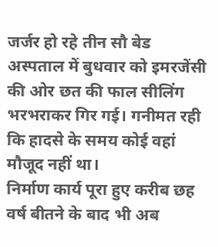जर्जर हो रहे तीन सौ बेड अस्पताल में बुधवार को इमरजेंसी की ओर छत की फाल सीलिंग भरभराकर गिर गई। गनीमत रही कि हादसे के समय कोई वहां मौजूद नहीं था।
निर्माण कार्य पूरा हुए करीब छह वर्ष बीतने के बाद भी अब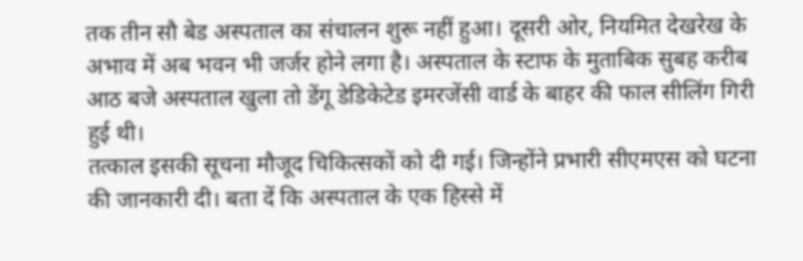तक तीन सौ बेड अस्पताल का संचालन शुरू नहीं हुआ। दूसरी ओर, नियमित देखरेख के अभाव में अब भवन भी जर्जर होने लगा है। अस्पताल के स्टाफ के मुताबिक सुबह करीब आठ बजे अस्पताल खुला तो डेंगू डेडिकेटेड इमरजेंसी वार्ड के बाहर की फाल सीलिंग गिरी हुई थी।
तत्काल इसकी सूचना मौजूद चिकित्सकों को दी गई। जिन्होंने प्रभारी सीएमएस को घटना की जानकारी दी। बता दें कि अस्पताल के एक हिस्से में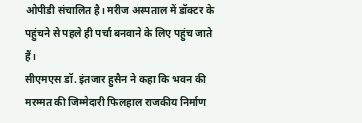ओपीडी संचालित है। मरीज अस्पताल में डॉक्टर के पहुंचने से पहले ही पर्चा बनवाने के लिए पहुंच जाते हैं।
सीएमएस डॉ. इंतजार हुसैन ने कहा कि भवन की मरम्मत की जिम्मेदारी फिलहाल राजकीय निर्माण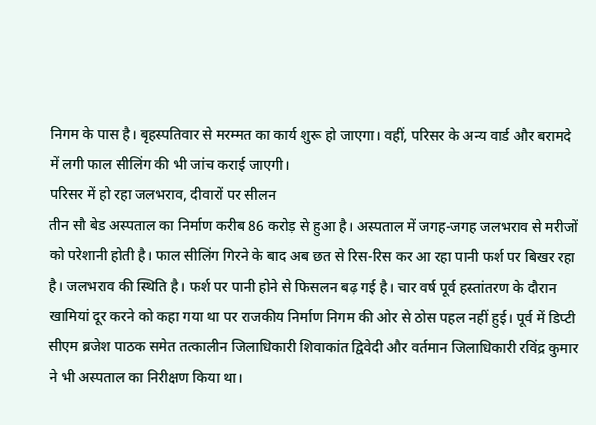निगम के पास है। बृहस्पतिवार से मरम्मत का कार्य शुरू हो जाएगा। वहीं, परिसर के अन्य वार्ड और बरामदे में लगी फाल सीलिंग की भी जांच कराई जाएगी।
परिसर में हो रहा जलभराव, दीवारों पर सीलन
तीन सौ बेड अस्पताल का निर्माण करीब 86 करोड़ से हुआ है। अस्पताल में जगह-जगह जलभराव से मरीजों को परेशानी होती है। फाल सीलिंग गिरने के बाद अब छत से रिस-रिस कर आ रहा पानी फर्श पर बिखर रहा है। जलभराव की स्थिति है। फर्श पर पानी होने से फिसलन बढ़ गई है। चार वर्ष पूर्व हस्तांतरण के दौरान खामियां दूर करने को कहा गया था पर राजकीय निर्माण निगम की ओर से ठोस पहल नहीं हुई। पूर्व में डिप्टी सीएम ब्रजेश पाठक समेत तत्कालीन जिलाधिकारी शिवाकांत द्विवेदी और वर्तमान जिलाधिकारी रविंद्र कुमार ने भी अस्पताल का निरीक्षण किया था।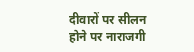दीवारों पर सीलन होने पर नाराजगी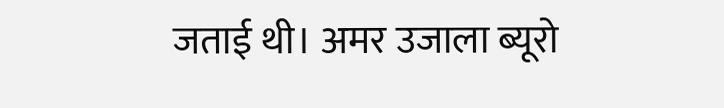जताई थी। अमर उजाला ब्यूरो